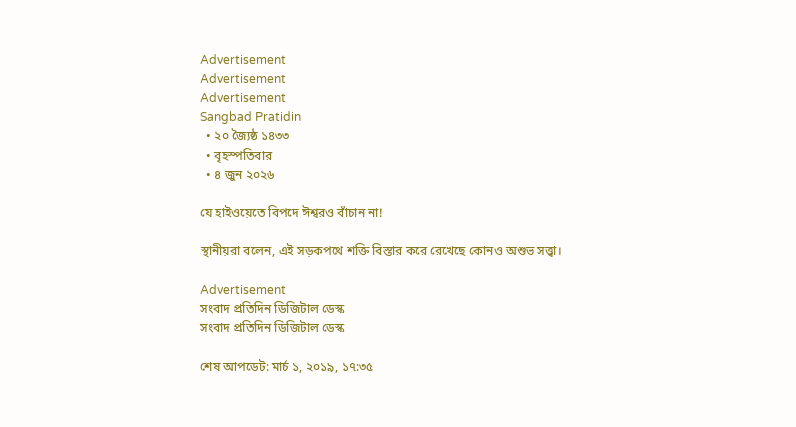Advertisement
Advertisement
Advertisement
Sangbad Pratidin
  • ২০ জ্যৈষ্ঠ ১৪৩৩
  • বৃহস্পতিবার
  • ৪ জুন ২০২৬

যে হাইওয়েতে বিপদে ঈশ্বরও বাঁচান না!

স্থানীয়রা বলেন, এই সড়কপথে শক্তি বিস্তার করে রেখেছে কোনও অশুভ সত্ত্বা।

Advertisement
সংবাদ প্রতিদিন ডিজিটাল ডেস্ক
সংবাদ প্রতিদিন ডিজিটাল ডেস্ক

শেষ আপডেট: মার্চ ১, ২০১৯, ১৭:৩৫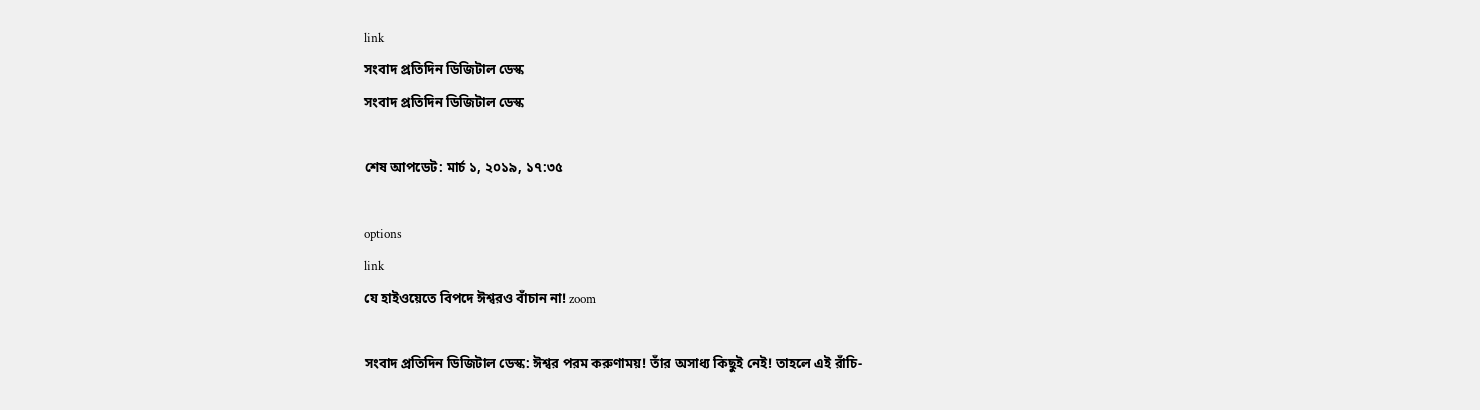link
সংবাদ প্রতিদিন ডিজিটাল ডেস্ক
সংবাদ প্রতিদিন ডিজিটাল ডেস্ক

শেষ আপডেট: মার্চ ১, ২০১৯, ১৭:৩৫

options
link
যে হাইওয়েতে বিপদে ঈশ্বরও বাঁচান না! zoom

সংবাদ প্রতিদিন ডিজিটাল ডেস্ক: ঈশ্বর পরম করুণাময়! তাঁর অসাধ্য কিছুই নেই! তাহলে এই রাঁচি-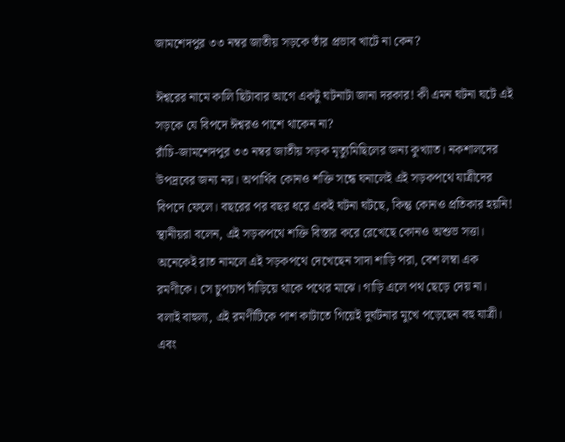জামশেদপুর ৩৩ নম্বর জাতীয় সড়কে তাঁর প্রভাব খাটে না কেন?

ঈশ্বরের নামে কালি ছিটাবার আগে একটু ঘটনাটা জানা দরকার! কী এমন ঘটনা ঘটে এই সড়কে যে বিপদে ঈশ্বরও পাশে থাকেন না?
রাঁচি-জামশেদপুর ৩৩ নম্বর জাতীয় সড়ক মৃত্যুমিছিলের জন্য কুখ্যাত। নকশালদের উপদ্রবের জন্য নয়। অপার্থিব কোনও শক্তি সন্ধে ঘনালেই এই সড়কপথে যাত্রীদের বিপদে ফেলে। বছরের পর বছর ধরে একই ঘটনা ঘটছে, কিন্তু কোনও প্রতিকার হয়নি!
স্থানীয়রা বলেন, এই সড়কপথে শক্তি বিস্তার করে রেখেছে কোনও অশুভ সত্তা। অনেকেই রাত নামলে এই সড়কপথে দেখেছেন সাদা শাড়ি পরা, বেশ লম্বা এক রমণীকে। সে চুপচাপ দাঁড়িয়ে থাকে পথের মাঝে। গাড়ি এলে পথ ছেড়ে দেয় না।
বলাই বাহুল্য, এই রমণীটিকে পাশ কাটাতে গিয়েই দুর্ঘটনার মুখে পড়েছেন বহু যাত্রী। এবং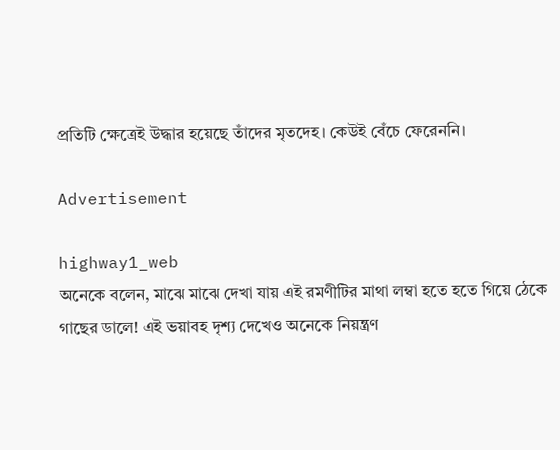প্রতিটি ক্ষেত্রেই উদ্ধার হয়েছে তাঁদের মৃতদেহ। কেউই বেঁচে ফেরেননি।

Advertisement

highway1_web
অনেকে বলেন, মাঝে মাঝে দেখা যায় এই রমণীটির মাথা লম্বা হতে হতে গিয়ে ঠেকে গাছের ডালে! এই ভয়াবহ দৃশ্য দেখেও অনেকে নিয়ন্ত্রণ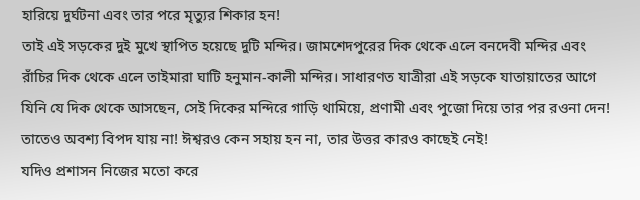হারিয়ে দুর্ঘটনা এবং তার পরে মৃত্যুর শিকার হন!
তাই এই সড়কের দুই মুখে স্থাপিত হয়েছে দুটি মন্দির। জামশেদপুরের দিক থেকে এলে বনদেবী মন্দির এবং রাঁচির দিক থেকে এলে তাইমারা ঘাটি হনুমান-কালী মন্দির। সাধারণত যাত্রীরা এই সড়কে যাতায়াতের আগে যিনি যে দিক থেকে আসছেন, সেই দিকের মন্দিরে গাড়ি থামিয়ে, প্রণামী এবং পুজো দিয়ে তার পর রওনা দেন!
তাতেও অবশ্য বিপদ যায় না! ঈশ্বরও কেন সহায় হন না, তার উত্তর কারও কাছেই নেই!
যদিও প্রশাসন নিজের মতো করে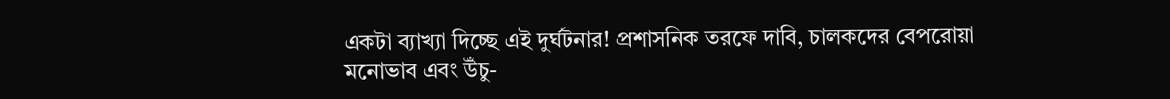একটা ব্যাখ্যা দিচ্ছে এই দুর্ঘটনার! প্রশাসনিক তরফে দাবি, চালকদের বেপরোয়া মনোভাব এবং উঁচু-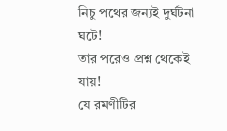নিচু পথের জন্যই দুর্ঘটনা ঘটে!
তার পরেও প্রশ্ন থেকেই যায়!
যে রমণীটির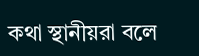কথা স্থানীয়রা বলে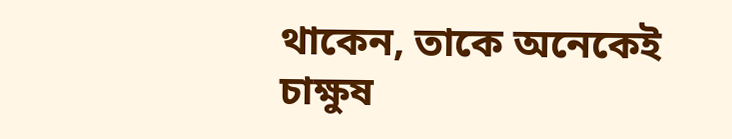থাকেন, তাকে অনেকেই চাক্ষুষ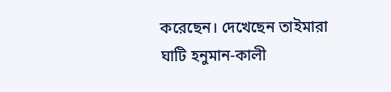করেছেন। দেখেছেন তাইমারা ঘাটি হনুমান-কালী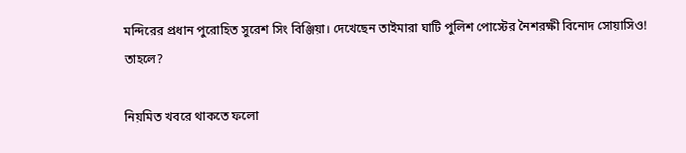মন্দিরের প্রধান পুরোহিত সুরেশ সিং বিঞ্জিয়া। দেখেছেন তাইমারা ঘাটি পুলিশ পোস্টের নৈশরক্ষী বিনোদ সোয়াসিও!
তাহলে?

নিয়মিত খবরে থাকতে ফলো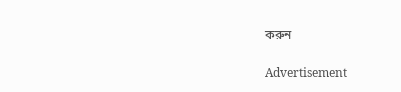করুন

Advertisement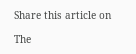Share this article on

The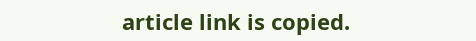article link is copied.